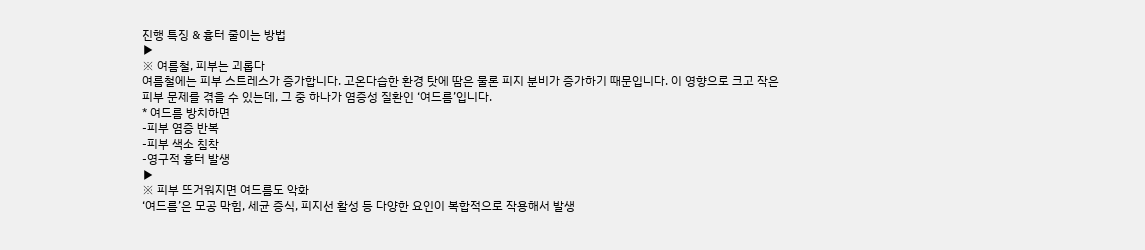진행 특징 & 흉터 줄이는 방법
▶
※ 여름철, 피부는 괴롭다
여름철에는 피부 스트레스가 증가합니다. 고온다습한 환경 탓에 땀은 물론 피지 분비가 증가하기 때문입니다. 이 영향으로 크고 작은 피부 문제를 겪을 수 있는데, 그 중 하나가 염증성 질환인 ‘여드름’입니다.
* 여드름 방치하면
-피부 염증 반복
-피부 색소 침착
-영구적 흉터 발생
▶
※ 피부 뜨거워지면 여드름도 악화
‘여드름’은 모공 막힘, 세균 증식, 피지선 활성 등 다양한 요인이 복합적으로 작용해서 발생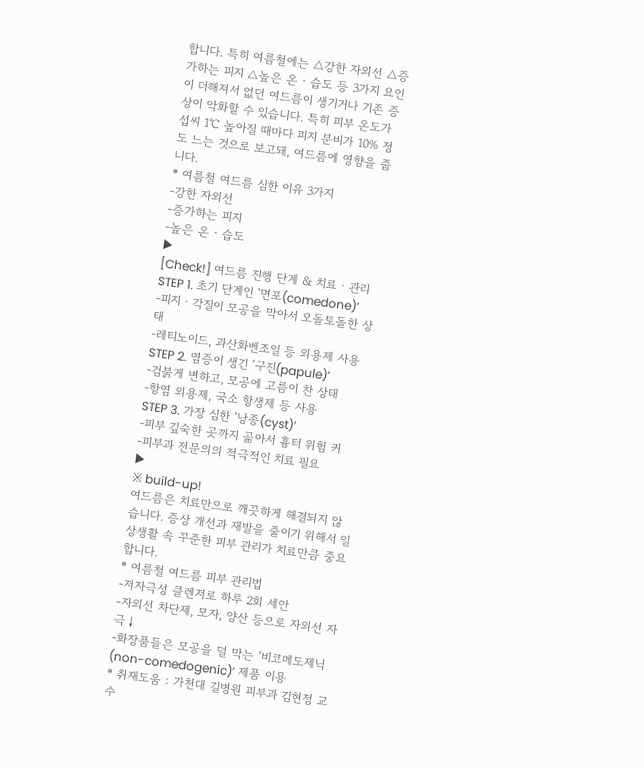합니다. 특히 여름철에는 △강한 자외선 △증가하는 피지 △높은 온‧습도 등 3가지 요인이 더해져서 없던 여드름이 생기거나 기존 증상이 악화할 수 있습니다. 특히 피부 온도가 섭씨 1℃ 높아질 때마다 피지 분비가 10% 정도 느는 것으로 보고돼, 여드름에 영향을 줍니다.
* 여름철 여드름 심한 이유 3가지
-강한 자외선
-증가하는 피지
-높은 온‧습도
▶
[Check!] 여드름 진행 단계 & 치료‧관리
STEP 1. 초기 단계인 ‘면포(comedone)’
-피지‧각질이 모공을 막아서 오돌토돌한 상태
-레티노이드, 과산화벤조일 등 외용제 사용
STEP 2. 염증이 생긴 ‘구진(papule)’
-검붉게 변하고, 모공에 고름이 찬 상태
-항염 외용제, 국소 항생제 등 사용
STEP 3. 가장 심한 ‘낭종(cyst)’
-피부 깊숙한 곳까지 곪아서 흉터 위험 커
-피부과 전문의의 적극적인 치료 필요
▶
※ build-up!
여드름은 치료만으로 깨끗하게 해결되지 않습니다. 증상 개선과 재발을 줄이기 위해서 일상생활 속 꾸준한 피부 관리가 치료만큼 중요합니다.
* 여름철 여드름 피부 관리법
-저자극성 클렌저로 하루 2회 세안
-자외선 차단제, 모자, 양산 등으로 자외선 자극↓
-화장품들은 모공을 덜 막는 ‘비코메도제닉(non-comedogenic)’ 제품 이용
* 취재도움 : 가천대 길병원 피부과 김현정 교수